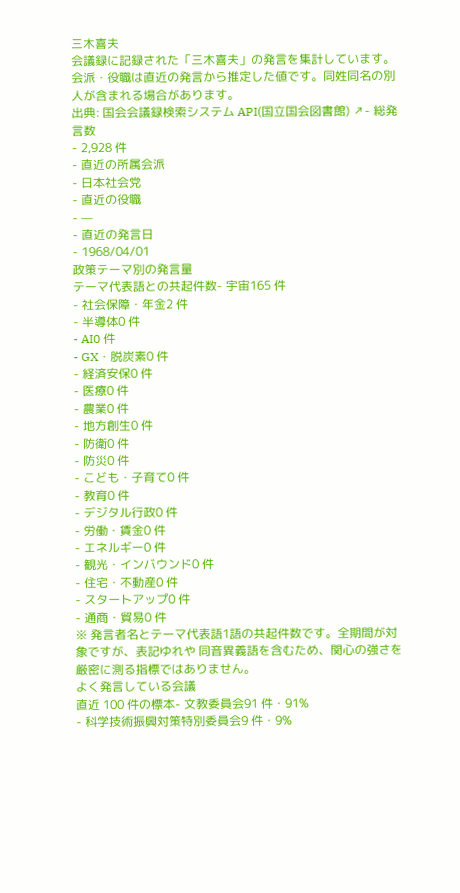三木喜夫
会議録に記録された「三木喜夫」の発言を集計しています。会派・役職は直近の発言から推定した値です。同姓同名の別人が含まれる場合があります。
出典: 国会会議録検索システム API(国立国会図書館) ↗- 総発言数
- 2,928 件
- 直近の所属会派
- 日本社会党
- 直近の役職
- —
- 直近の発言日
- 1968/04/01
政策テーマ別の発言量
テーマ代表語との共起件数- 宇宙165 件
- 社会保障・年金2 件
- 半導体0 件
- AI0 件
- GX・脱炭素0 件
- 経済安保0 件
- 医療0 件
- 農業0 件
- 地方創生0 件
- 防衛0 件
- 防災0 件
- こども・子育て0 件
- 教育0 件
- デジタル行政0 件
- 労働・賃金0 件
- エネルギー0 件
- 観光・インバウンド0 件
- 住宅・不動産0 件
- スタートアップ0 件
- 通商・貿易0 件
※ 発言者名とテーマ代表語1語の共起件数です。全期間が対象ですが、表記ゆれや 同音異義語を含むため、関心の強さを厳密に測る指標ではありません。
よく発言している会議
直近 100 件の標本- 文教委員会91 件・91%
- 科学技術振興対策特別委員会9 件・9%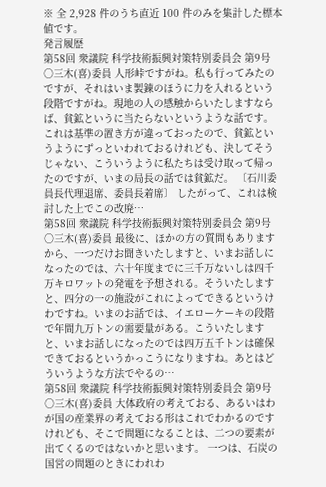※ 全 2,928 件のうち直近 100 件のみを集計した標本値です。
発言履歴
第58回 衆議院 科学技術振興対策特別委員会 第9号
○三木(喜)委員 人形峠ですがね。私も行ってみたのですが、それはいま製錬のほうに力を入れるという段階ですがね。現地の人の感触からいたしますならば、貧鉱というに当たらないというような話です。これは基準の置き方が違っておったので、貧鉱というようにずっといわれておるけれども、決してそうじゃない、こういうように私たちは受け取って帰ったのですが、いまの局長の話では貧鉱だ。 〔石川委員長代理退席、委員長着席〕 したがって、これは検討した上でこの改廃…
第58回 衆議院 科学技術振興対策特別委員会 第9号
○三木(喜)委員 最後に、ほかの方の質問もありますから、一つだけお聞きいたしますと、いまお話しになったのでは、六十年度までに三千万ないしは四千万キロワットの発電を予想される。そういたしますと、四分の一の施設がこれによってできるというけわですね。いまのお話では、イエローケーキの段階で年間九万トンの需要量がある。こういたしますと、いまお話しになったのでは四万五千トンは確保できておるというかっこうになりますね。あとはどういうような方法でやるの…
第58回 衆議院 科学技術振興対策特別委員会 第9号
○三木(喜)委員 大体政府の考えておる、あるいはわが国の産業界の考えておる形はこれでわかるのですけれども、そこで問題になることは、二つの要素が出てくるのではないかと思います。 一つは、石炭の国営の問題のときにわれわ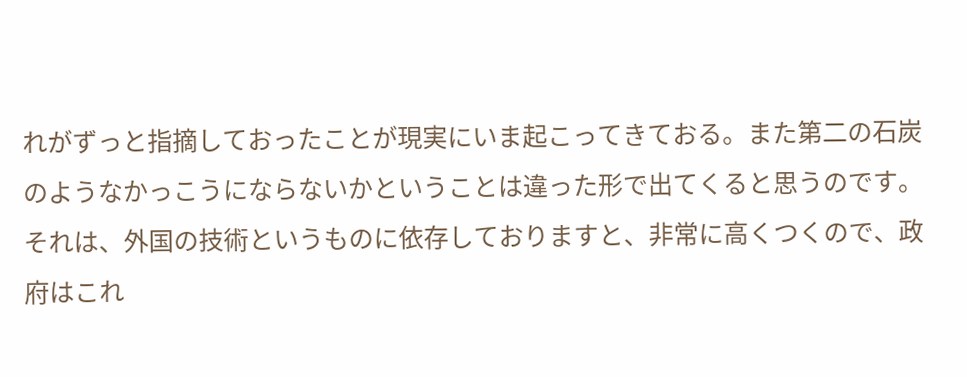れがずっと指摘しておったことが現実にいま起こってきておる。また第二の石炭のようなかっこうにならないかということは違った形で出てくると思うのです。それは、外国の技術というものに依存しておりますと、非常に高くつくので、政府はこれ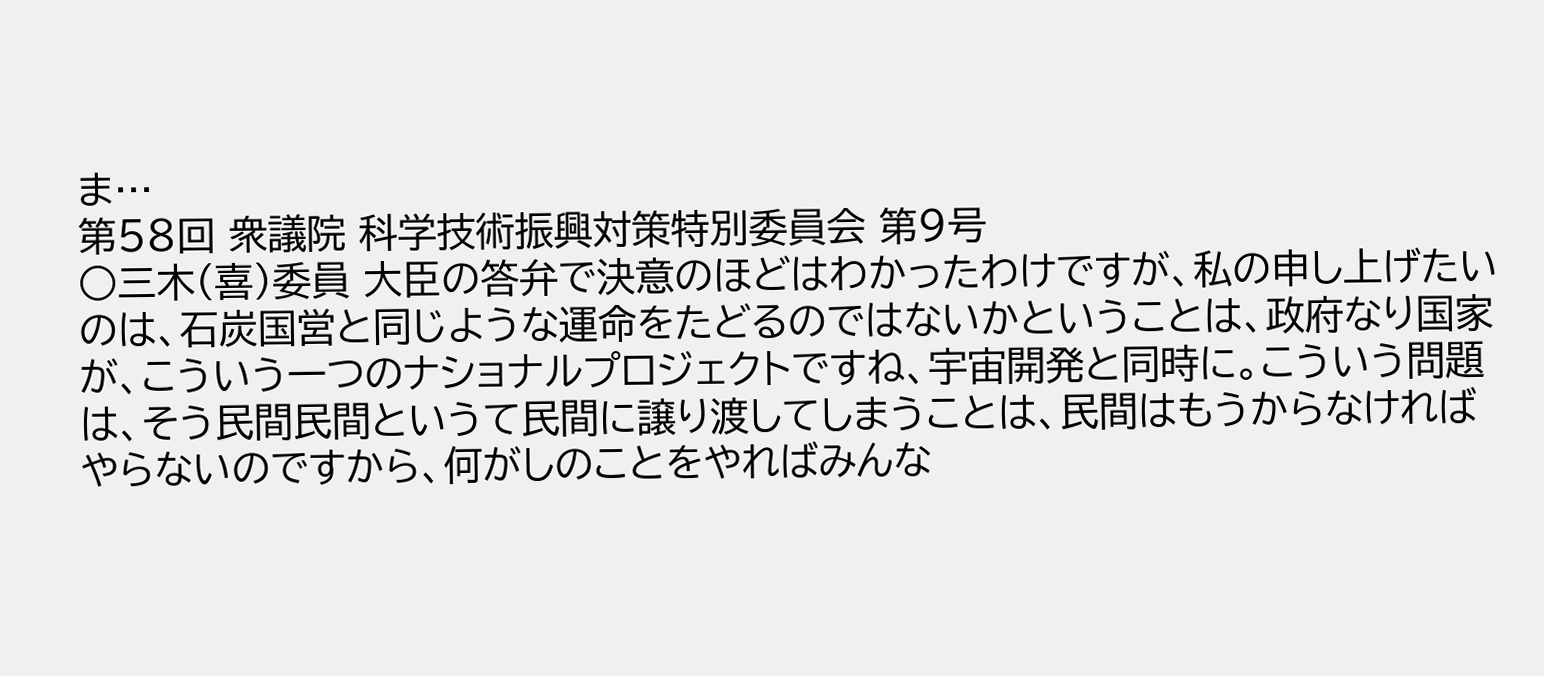ま…
第58回 衆議院 科学技術振興対策特別委員会 第9号
○三木(喜)委員 大臣の答弁で決意のほどはわかったわけですが、私の申し上げたいのは、石炭国営と同じような運命をたどるのではないかということは、政府なり国家が、こういう一つのナショナルプロジェクトですね、宇宙開発と同時に。こういう問題は、そう民間民間というて民間に譲り渡してしまうことは、民間はもうからなければやらないのですから、何がしのことをやればみんな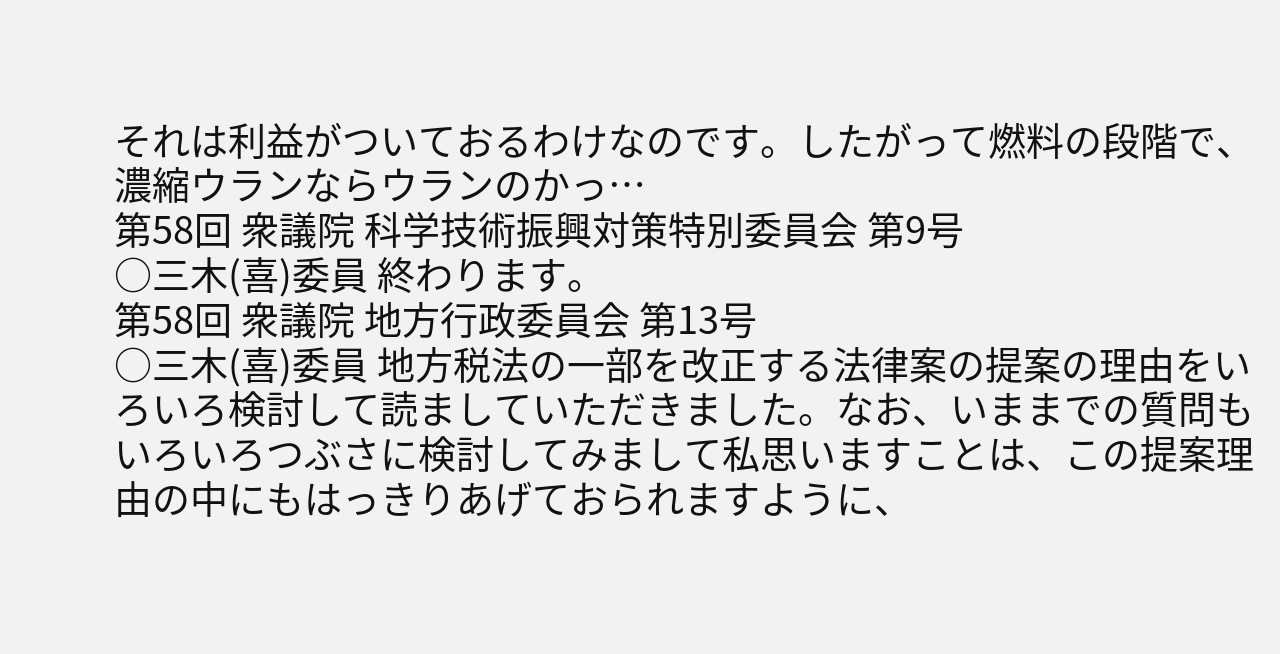それは利益がついておるわけなのです。したがって燃料の段階で、濃縮ウランならウランのかっ…
第58回 衆議院 科学技術振興対策特別委員会 第9号
○三木(喜)委員 終わります。
第58回 衆議院 地方行政委員会 第13号
○三木(喜)委員 地方税法の一部を改正する法律案の提案の理由をいろいろ検討して読ましていただきました。なお、いままでの質問もいろいろつぶさに検討してみまして私思いますことは、この提案理由の中にもはっきりあげておられますように、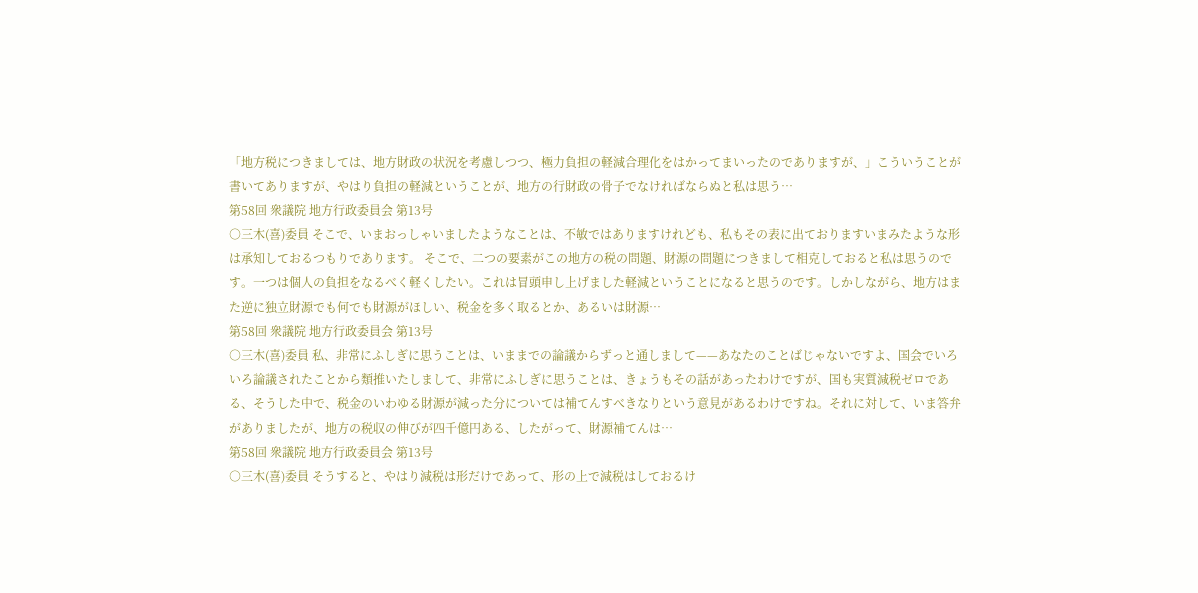「地方税につきましては、地方財政の状況を考慮しつつ、極力負担の軽減合理化をはかってまいったのでありますが、」こういうことが書いてありますが、やはり負担の軽減ということが、地方の行財政の骨子でなければならぬと私は思う…
第58回 衆議院 地方行政委員会 第13号
○三木(喜)委員 そこで、いまおっしゃいましたようなことは、不敏ではありますけれども、私もその表に出ておりますいまみたような形は承知しておるつもりであります。 そこで、二つの要素がこの地方の税の問題、財源の問題につきまして相克しておると私は思うのです。一つは個人の負担をなるべく軽くしたい。これは冒頭申し上げました軽減ということになると思うのです。しかしながら、地方はまた逆に独立財源でも何でも財源がほしい、税金を多く取るとか、あるいは財源…
第58回 衆議院 地方行政委員会 第13号
○三木(喜)委員 私、非常にふしぎに思うことは、いままでの論議からずっと通しまして——あなたのことばじゃないですよ、国会でいろいろ論議されたことから類推いたしまして、非常にふしぎに思うことは、きょうもその話があったわけですが、国も実質減税ゼロである、そうした中で、税金のいわゆる財源が減った分については補てんすべきなりという意見があるわけですね。それに対して、いま答弁がありましたが、地方の税収の伸びが四千億円ある、したがって、財源補てんは…
第58回 衆議院 地方行政委員会 第13号
○三木(喜)委員 そうすると、やはり減税は形だけであって、形の上で減税はしておるけ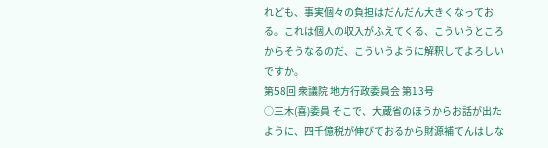れども、事実個々の負担はだんだん大きくなっておる。これは個人の収入がふえてくる、こういうところからそうなるのだ、こういうように解釈してよろしいですか。
第58回 衆議院 地方行政委員会 第13号
○三木(喜)委員 そこで、大蔵省のほうからお話が出たように、四千億税が伸びておるから財源補てんはしな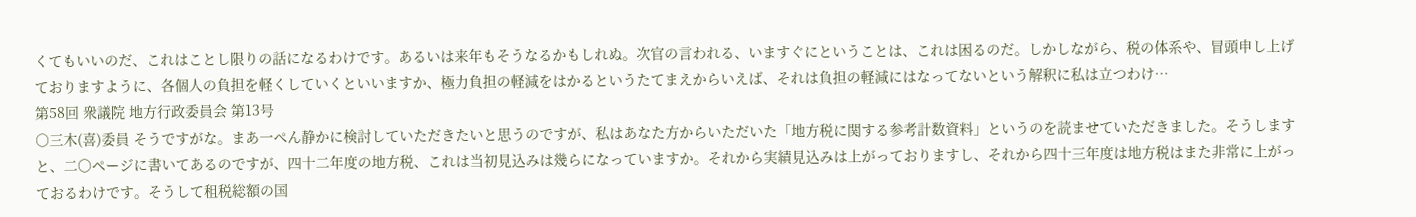くてもいいのだ、これはことし限りの話になるわけです。あるいは来年もそうなるかもしれぬ。次官の言われる、いますぐにということは、これは困るのだ。しかしながら、税の体系や、冒頭申し上げておりますように、各個人の負担を軽くしていくといいますか、極力負担の軽減をはかるというたてまえからいえば、それは負担の軽減にはなってないという解釈に私は立つわけ…
第58回 衆議院 地方行政委員会 第13号
○三木(喜)委員 そうですがな。まあ一ぺん静かに検討していただきたいと思うのですが、私はあなた方からいただいた「地方税に関する参考計数資料」というのを読ませていただきました。そうしますと、二〇ページに書いてあるのですが、四十二年度の地方税、これは当初見込みは幾らになっていますか。それから実績見込みは上がっておりますし、それから四十三年度は地方税はまた非常に上がっておるわけです。そうして租税総額の国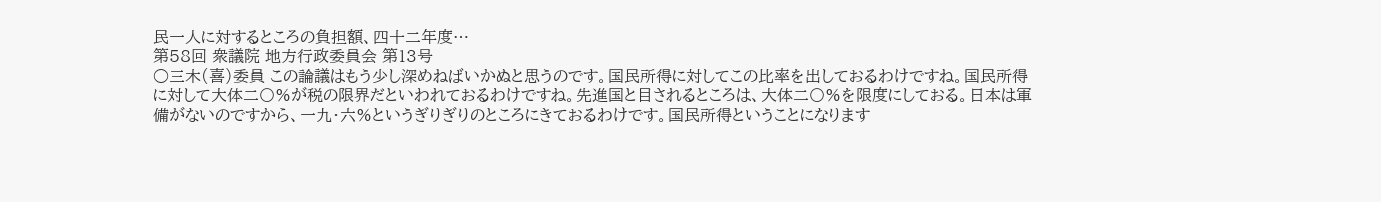民一人に対するところの負担額、四十二年度…
第58回 衆議院 地方行政委員会 第13号
○三木(喜)委員 この論議はもう少し深めねばいかぬと思うのです。国民所得に対してこの比率を出しておるわけですね。国民所得に対して大体二〇%が税の限界だといわれておるわけですね。先進国と目されるところは、大体二〇%を限度にしておる。日本は軍備がないのですから、一九・六%というぎりぎりのところにきておるわけです。国民所得ということになります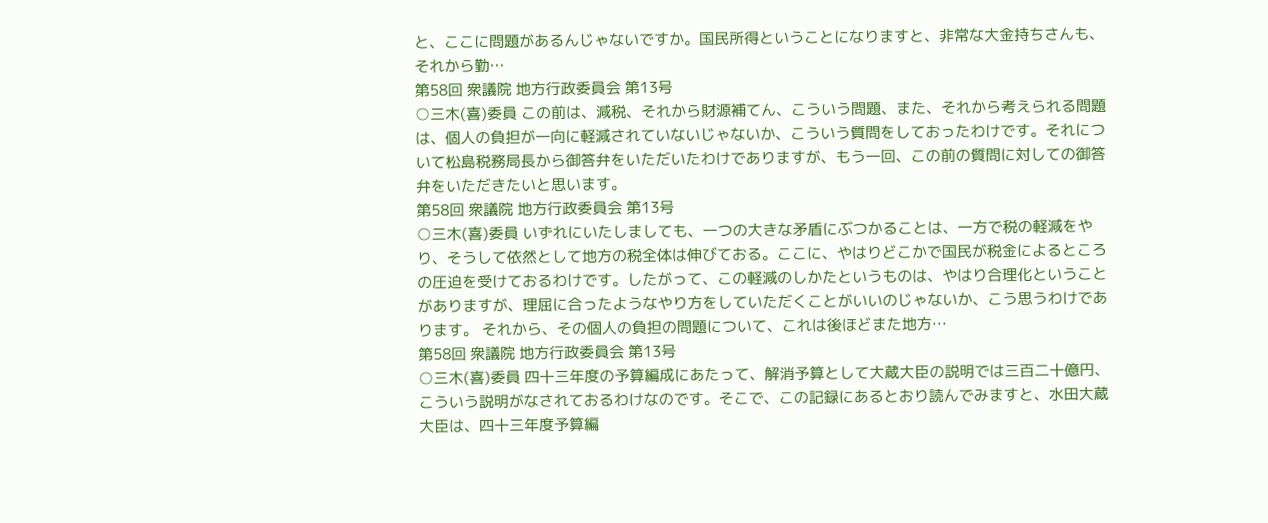と、ここに問題があるんじゃないですか。国民所得ということになりますと、非常な大金持ちさんも、それから勤…
第58回 衆議院 地方行政委員会 第13号
○三木(喜)委員 この前は、減税、それから財源補てん、こういう問題、また、それから考えられる問題は、個人の負担が一向に軽減されていないじゃないか、こういう質問をしておったわけです。それについて松島税務局長から御答弁をいただいたわけでありますが、もう一回、この前の質問に対しての御答弁をいただきたいと思います。
第58回 衆議院 地方行政委員会 第13号
○三木(喜)委員 いずれにいたしましても、一つの大きな矛盾にぶつかることは、一方で税の軽減をやり、そうして依然として地方の税全体は伸びておる。ここに、やはりどこかで国民が税金によるところの圧迫を受けておるわけです。したがって、この軽減のしかたというものは、やはり合理化ということがありますが、理屈に合ったようなやり方をしていただくことがいいのじゃないか、こう思うわけであります。 それから、その個人の負担の問題について、これは後ほどまた地方…
第58回 衆議院 地方行政委員会 第13号
○三木(喜)委員 四十三年度の予算編成にあたって、解消予算として大蔵大臣の説明では三百二十億円、こういう説明がなされておるわけなのです。そこで、この記録にあるとおり読んでみますと、水田大蔵大臣は、四十三年度予算編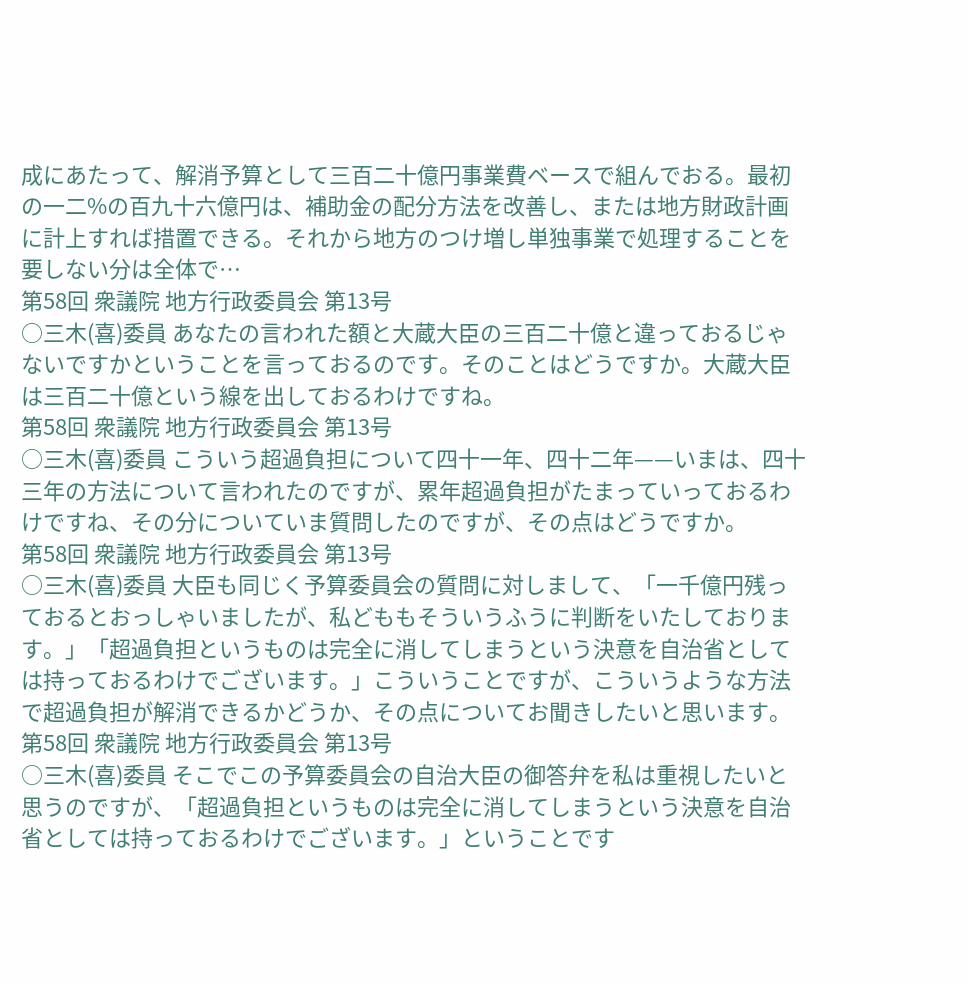成にあたって、解消予算として三百二十億円事業費ベースで組んでおる。最初の一二%の百九十六億円は、補助金の配分方法を改善し、または地方財政計画に計上すれば措置できる。それから地方のつけ増し単独事業で処理することを要しない分は全体で…
第58回 衆議院 地方行政委員会 第13号
○三木(喜)委員 あなたの言われた額と大蔵大臣の三百二十億と違っておるじゃないですかということを言っておるのです。そのことはどうですか。大蔵大臣は三百二十億という線を出しておるわけですね。
第58回 衆議院 地方行政委員会 第13号
○三木(喜)委員 こういう超過負担について四十一年、四十二年——いまは、四十三年の方法について言われたのですが、累年超過負担がたまっていっておるわけですね、その分についていま質問したのですが、その点はどうですか。
第58回 衆議院 地方行政委員会 第13号
○三木(喜)委員 大臣も同じく予算委員会の質問に対しまして、「一千億円残っておるとおっしゃいましたが、私どももそういうふうに判断をいたしております。」「超過負担というものは完全に消してしまうという決意を自治省としては持っておるわけでございます。」こういうことですが、こういうような方法で超過負担が解消できるかどうか、その点についてお聞きしたいと思います。
第58回 衆議院 地方行政委員会 第13号
○三木(喜)委員 そこでこの予算委員会の自治大臣の御答弁を私は重視したいと思うのですが、「超過負担というものは完全に消してしまうという決意を自治省としては持っておるわけでございます。」ということです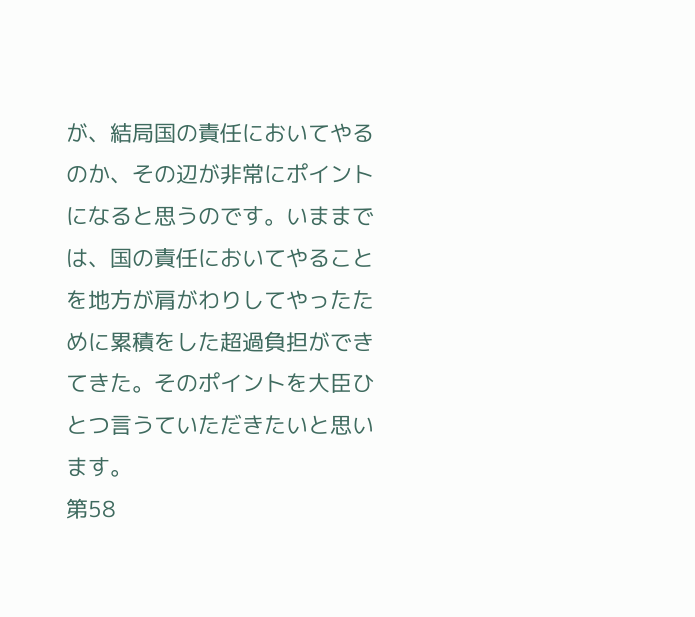が、結局国の責任においてやるのか、その辺が非常にポイントになると思うのです。いままでは、国の責任においてやることを地方が肩がわりしてやったために累積をした超過負担ができてきた。そのポイントを大臣ひとつ言うていただきたいと思います。
第58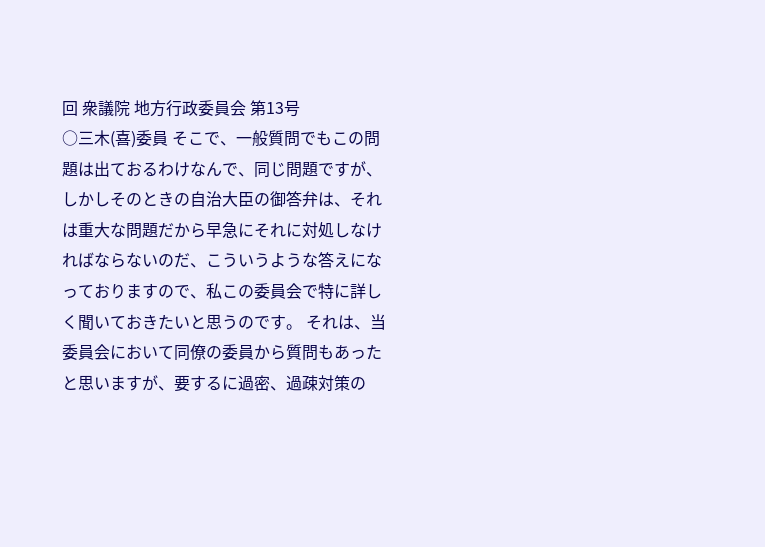回 衆議院 地方行政委員会 第13号
○三木(喜)委員 そこで、一般質問でもこの問題は出ておるわけなんで、同じ問題ですが、しかしそのときの自治大臣の御答弁は、それは重大な問題だから早急にそれに対処しなければならないのだ、こういうような答えになっておりますので、私この委員会で特に詳しく聞いておきたいと思うのです。 それは、当委員会において同僚の委員から質問もあったと思いますが、要するに過密、過疎対策の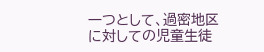一つとして、過密地区に対しての児童生徒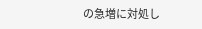の急増に対処し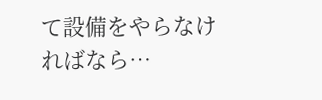て設備をやらなければなら…